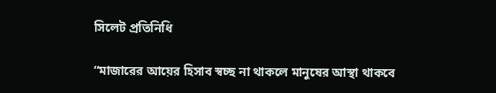সিলেট প্রতিনিধি

“মাজারের আয়ের হিসাব স্বচ্ছ না থাকলে মানুষের আস্থা থাকবে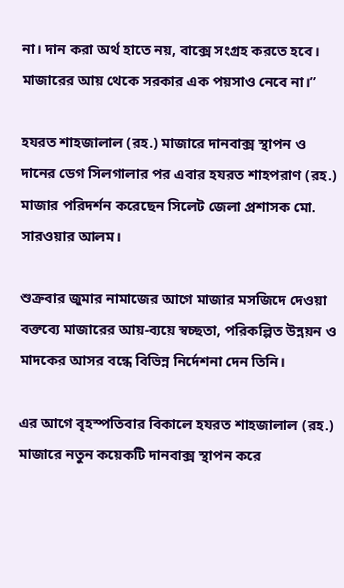না। দান করা অর্থ হাতে নয়, বাক্সে সংগ্রহ করতে হবে। মাজারের আয় থেকে সরকার এক পয়সাও নেবে না।”

হযরত শাহজালাল (রহ.) মাজারে দানবাক্স স্থাপন ও দানের ডেগ সিলগালার পর এবার হযরত শাহপরাণ (রহ.) মাজার পরিদর্শন করেছেন সিলেট জেলা প্রশাসক মো. সারওয়ার আলম।

শুক্রবার জুমার নামাজের আগে মাজার মসজিদে দেওয়া বক্তব্যে মাজারের আয়-ব্যয়ে স্বচ্ছতা, পরিকল্পিত উন্নয়ন ও মাদকের আসর বন্ধে বিভিন্ন নির্দেশনা দেন তিনি।

এর আগে বৃহস্পতিবার বিকালে হযরত শাহজালাল (রহ.) মাজারে নতুন কয়েকটি দানবাক্স স্থাপন করে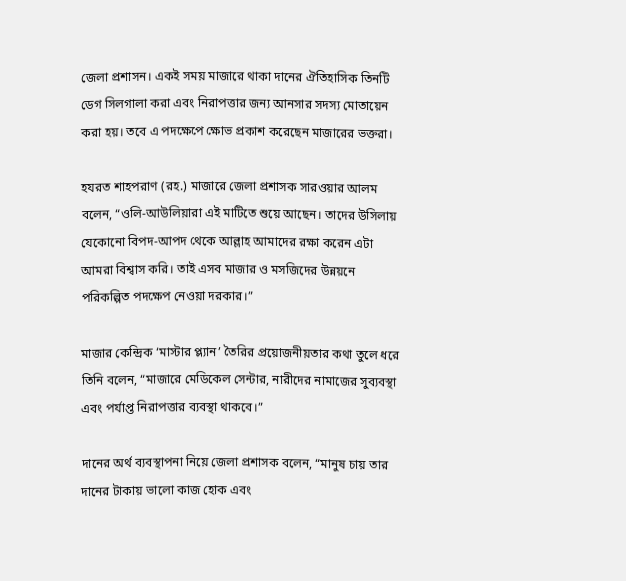জেলা প্রশাসন। একই সময় মাজারে থাকা দানের ঐতিহাসিক তিনটি ডেগ সিলগালা করা এবং নিরাপত্তার জন্য আনসার সদস্য মোতায়েন করা হয়। তবে এ পদক্ষেপে ক্ষোভ প্রকাশ করেছেন মাজারের ভক্তরা।

হযরত শাহপরাণ (রহ.) মাজারে জেলা প্রশাসক সারওয়ার আলম বলেন, “ওলি-আউলিয়ারা এই মাটিতে শুয়ে আছেন। তাদের উসিলায় যেকোনো বিপদ-আপদ থেকে আল্লাহ আমাদের রক্ষা করেন এটা আমরা বিশ্বাস করি। তাই এসব মাজার ও মসজিদের উন্নয়নে পরিকল্পিত পদক্ষেপ নেওয়া দরকার।”

মাজার কেন্দ্রিক ‘মাস্টার প্ল্যান’ তৈরির প্রয়োজনীয়তার কথা তুলে ধরে তিনি বলেন, “মাজারে মেডিকেল সেন্টার, নারীদের নামাজের সুব্যবস্থা এবং পর্যাপ্ত নিরাপত্তার ব্যবস্থা থাকবে।”

দানের অর্থ ব্যবস্থাপনা নিয়ে জেলা প্রশাসক বলেন, “মানুষ চায় তার দানের টাকায় ভালো কাজ হোক এবং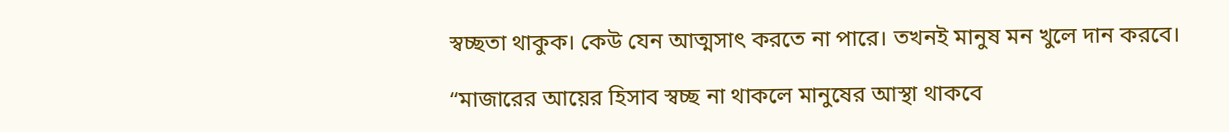স্বচ্ছতা থাকুক। কেউ যেন আত্মসাৎ করতে না পারে। তখনই মানুষ মন খুলে দান করবে।

“মাজারের আয়ের হিসাব স্বচ্ছ না থাকলে মানুষের আস্থা থাকবে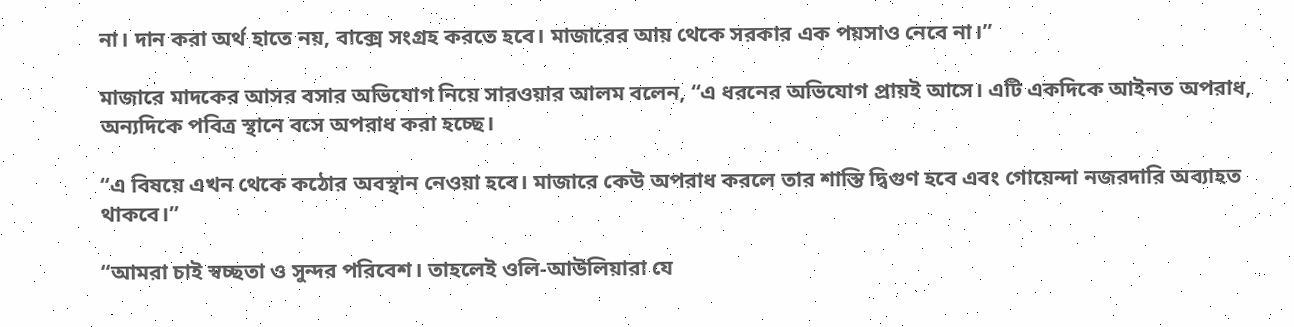না। দান করা অর্থ হাতে নয়, বাক্সে সংগ্রহ করতে হবে। মাজারের আয় থেকে সরকার এক পয়সাও নেবে না।”

মাজারে মাদকের আসর বসার অভিযোগ নিয়ে সারওয়ার আলম বলেন, “এ ধরনের অভিযোগ প্রায়ই আসে। এটি একদিকে আইনত অপরাধ, অন্যদিকে পবিত্র স্থানে বসে অপরাধ করা হচ্ছে।

“এ বিষয়ে এখন থেকে কঠোর অবস্থান নেওয়া হবে। মাজারে কেউ অপরাধ করলে তার শাস্তি দ্বিগুণ হবে এবং গোয়েন্দা নজরদারি অব্যাহত থাকবে।”

“আমরা চাই স্বচ্ছতা ও সুন্দর পরিবেশ। তাহলেই ওলি-আউলিয়ারা যে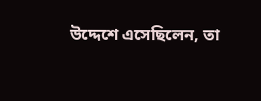উদ্দেশে এসেছিলেন, তা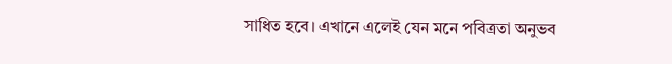সাধিত হবে। এখানে এলেই যেন মনে পবিত্রতা অনুভব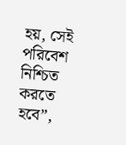হয়, সেই পরিবেশ নিশ্চিত করতে হবে”,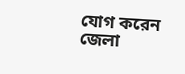যোগ করেন জেলা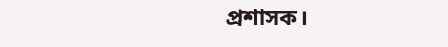প্রশাসক।